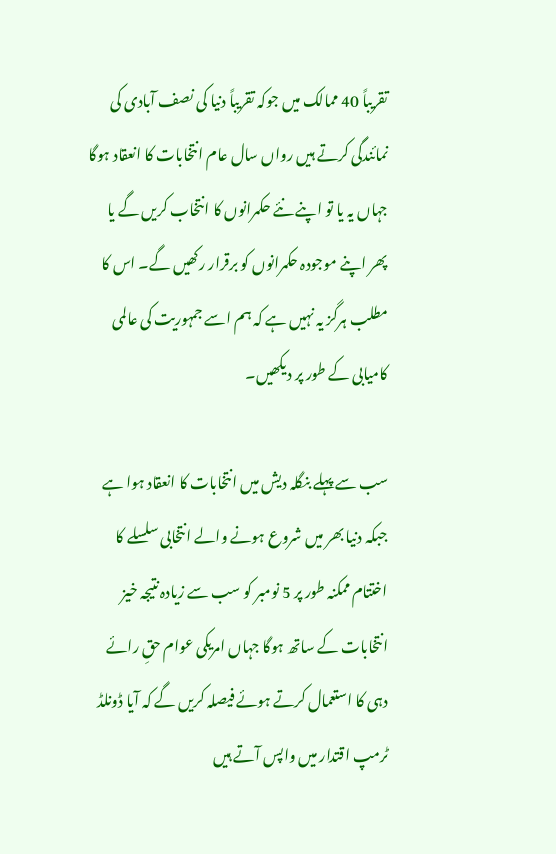تقریباً 40 ممالک میں جوکہ تقریباً دنیا کی نصف آبادی کی نمائندگی کرتے ہیں رواں سال عام انتخابات کا انعقاد ہوگا جہاں یہ یا تو اپنے نئے حکمرانوں کا انتخاب کریں گے یا پھر اپنے موجودہ حکمرانوں کو برقرار رکھیں گے۔ اس کا مطلب ہرگز یہ نہیں ہے کہ ہم اسے جمہوریت کی عالمی کامیابی کے طور پر دیکھیں۔

سب سے پہلے بنگلہ دیش میں انتخابات کا انعقاد ہوا ہے جبکہ دنیا بھر میں شروع ہونے والے انتخابی سلسلے کا اختتام ممکنہ طور پر 5 نومبر کو سب سے زیادہ نتیجہ خیز انتخابات کے ساتھ ہوگا جہاں امریکی عوام حقِ رائے دہی کا استعمال کرتے ہوئے فیصلہ کریں گے کہ آیا ڈونلڈ ٹرمپ اقتدار میں واپس آتے ہیں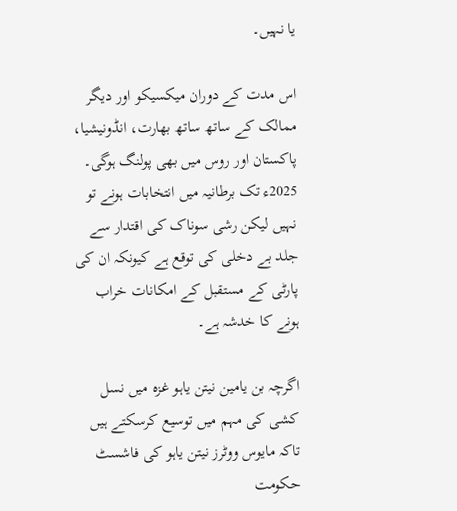یا نہیں۔

اس مدت کے دوران میکسیکو اور دیگر ممالک کے ساتھ ساتھ بھارت، انڈونیشیا، پاکستان اور روس میں بھی پولنگ ہوگی۔ 2025ء تک برطانیہ میں انتخابات ہونے تو نہیں لیکن رشی سوناک کی اقتدار سے جلد بے دخلی کی توقع ہے کیونکہ ان کی پارٹی کے مستقبل کے امکانات خراب ہونے کا خدشہ ہے۔

اگرچہ بن یامین نیتن یاہو غزہ میں نسل کشی کی مہم میں توسیع کرسکتے ہیں تاکہ مایوس ووٹرز نیتن یاہو کی فاشسٹ حکومت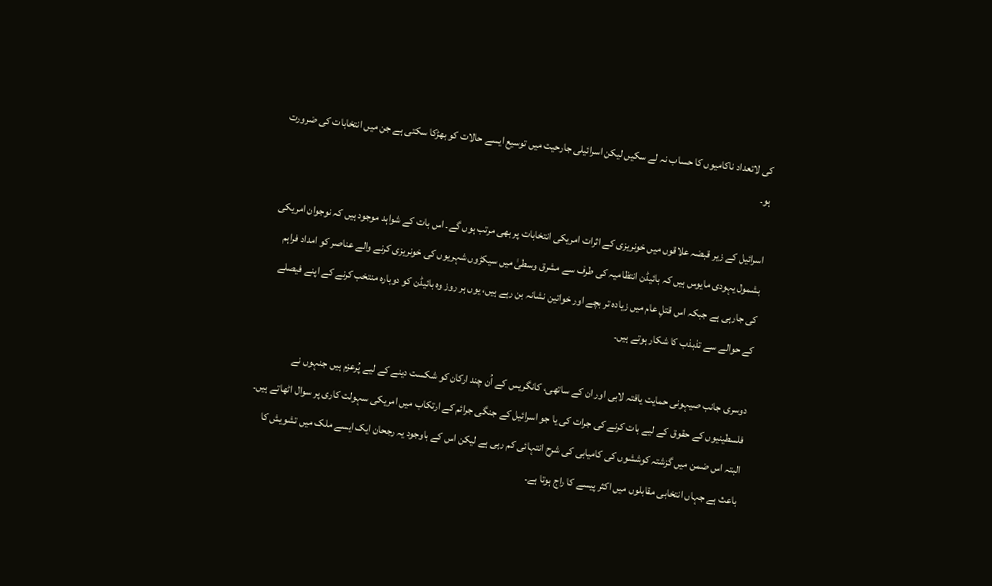کی لاتعداد ناکامیوں کا حساب نہ لے سکیں لیکن اسرائیلی جارحیت میں توسیع ایسے حالات کو بھڑکا سکتی ہے جن میں انتخابات کی ضرورت ہو۔

اسرائیل کے زیر قبضہ علاقوں میں خونریزی کے اثرات امریکی انتخابات پر بھی مرتب ہوں گے۔ اس بات کے شواہد موجود ہیں کہ نوجوان امریکی بشمول یہودی مایوس ہیں کہ بائیڈن انتظامیہ کی طرف سے مشرق وسطیٰ میں سیکڑوں شہریوں کی خونریزی کرنے والے عناصر کو امداد فراہم کی جارہی ہے جبکہ اس قتلِ عام میں زیادہ تر بچے اور خواتین نشانہ بن رہے ہیں، یوں ہر روز وہ بائیڈن کو دوبارہ منتخب کرنے کے اپنے فیصلے کے حوالے سے تذبذب کا شکار ہوتے ہیں۔

دوسری جانب صیہونی حمایت یافتہ لابی اور ان کے ساتھی، کانگریس کے اُن چند ارکان کو شکست دینے کے لیے پُرعزم ہیں جنہوں نے فلسطینیوں کے حقوق کے لیے بات کرنے کی جرات کی یا جو اسرائیل کے جنگی جرائم کے ارتکاب میں امریکی سہولت کاری پر سوال اٹھاتے ہیں۔ البتہ اس ضمن میں گزشتہ کوششوں کی کامیابی کی شرح انتہائی کم رہی ہے لیکن اس کے باوجود یہ رجحان ایک ایسے ملک میں تشویش کا باعث ہے جہاں انتخابی مقابلوں میں اکثر پیسے کا راج ہوتا ہے۔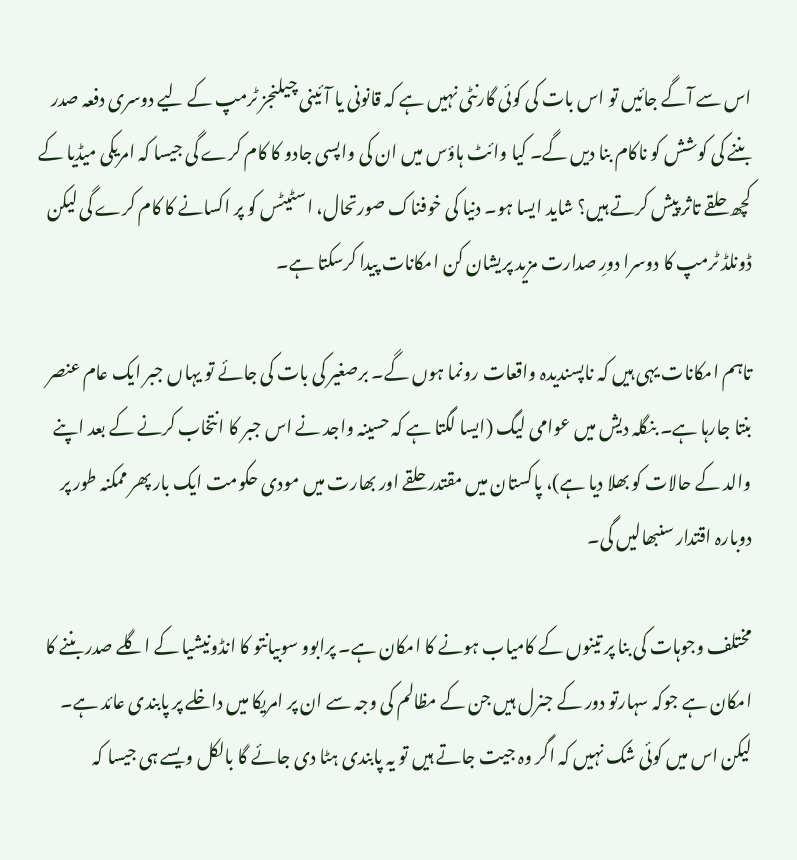اس سے آگے جائیں تو اس بات کی کوئی گارنٹی نہیں ہے کہ قانونی یا آئینی چیلنجز ٹرمپ کے لیے دوسری دفعہ صدر بننے کی کوشش کو ناکام بنا دیں گے۔ کیا وائٹ ہاؤس میں ان کی واپسی جادو کا کام کرے گی جیسا کہ امریکی میڈیا کے کچھ حلقے تاثر پیش کرتے ہیں؟ شاید ایسا ہو۔ دنیا کی خوفناک صورتحال، اسٹیٹس کو پر اکسانے کا کام کرے گی لیکن ڈونلڈ ٹرمپ کا دوسرا دورِ صدارت مزید پریشان کن امکانات پیدا کرسکتا ہے۔

تاہم امکانات یہی ہیں کہ ناپسندیدہ واقعات رونما ہوں گے۔ برصغیر کی بات کی جائے تو یہاں جبر ایک عام عنصر بنتا جارہا ہے۔ بنگلہ دیش میں عوامی لیگ (ایسا لگتا ہے کہ حسینہ واجد نے اس جبر کا انتخاب کرنے کے بعد اپنے والد کے حالات کو بھلا دیا ہے)، پاکستان میں مقتدر حلقے اور بھارت میں مودی حکومت ایک بار پھر ممکنہ طور پر دوبارہ اقتدار سنبھالیں گی۔

مختلف وجوہات کی بنا پر تینوں کے کامیاب ہونے کا امکان ہے۔ پرابوو سوبیانتو کا انڈونیشیا کے اگلے صدر بننے کا امکان ہے جوکہ سہارتو دور کے جنرل ہیں جن کے مظالم کی وجہ سے ان پر امریکا میں داخلے پر پابندی عائد ہے۔ لیکن اس میں کوئی شک نہیں کہ اگر وہ جیت جاتے ہیں تو یہ پابندی ہٹا دی جائے گا بالکل ویسے ہی جیسا کہ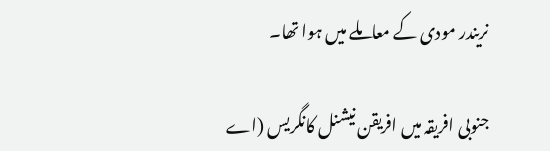نریندر مودی کے معاملے میں ہوا تھا۔

جنوبی افریقہ میں افریقن نیشنل کانگریس (اے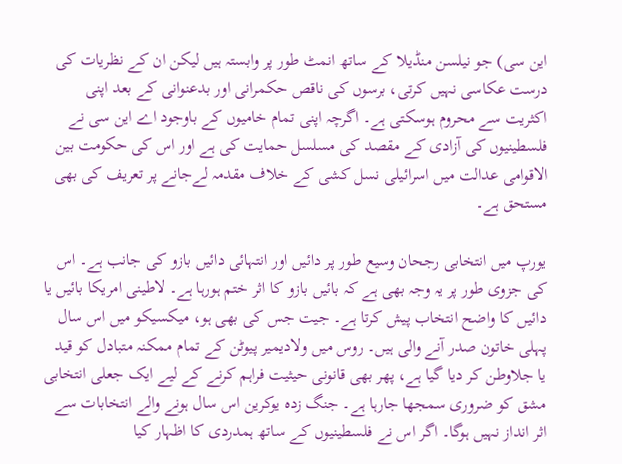این سی) جو نیلسن منڈیلا کے ساتھ انمٹ طور پر وابستہ ہیں لیکن ان کے نظریات کی درست عکاسی نہیں کرتی، برسوں کی ناقص حکمرانی اور بدعنوانی کے بعد اپنی اکثریت سے محروم ہوسکتی ہے۔ اگرچہ اپنی تمام خامیوں کے باوجود اے این سی نے فلسطینیوں کی آزادی کے مقصد کی مسلسل حمایت کی ہے اور اس کی حکومت بین الاقوامی عدالت میں اسرائیلی نسل کشی کے خلاف مقدمہ لےجانے پر تعریف کی بھی مستحق ہے۔

یورپ میں انتخابی رجحان وسیع طور پر دائیں اور انتہائی دائیں بازو کی جانب ہے۔ اس کی جزوی طور پر یہ وجہ بھی ہے کہ بائیں بازو کا اثر ختم ہورہا ہے۔ لاطینی امریکا بائیں یا دائیں کا واضح انتخاب پیش کرتا ہے۔ جیت جس کی بھی ہو، میکسیکو میں اس سال پہلی خاتون صدر آنے والی ہیں۔ روس میں ولادیمیر پیوٹن کے تمام ممکنہ متبادل کو قید یا جلاوطن کر دیا گیا ہے، پھر بھی قانونی حیثیت فراہم کرنے کے لیے ایک جعلی انتخابی مشق کو ضروری سمجھا جارہا ہے۔ جنگ زدہ یوکرین اس سال ہونے والے انتخابات سے اثر انداز نہیں ہوگا۔ اگر اس نے فلسطینیوں کے ساتھ ہمدردی کا اظہار کیا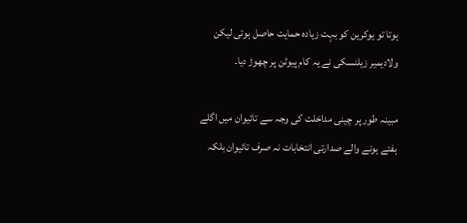ہوتا تو یوکرین کو بہت زیادہ حمایت حاصل ہوتی لیکن ولادیمیر زیلنسکی نے یہ کام پیوٹن پر چھوڑ دیا۔

مبینہ طور پر چینی مداخلت کی وجہ سے تائیوان میں اگلے ہفتے ہونے والے صدارتی انتخابات نہ صرف تائیوان بلکہ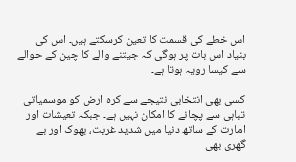اس خطے کی قسمت کا تعین کرسکتے ہیں۔ اس کی بنیاد اس بات پر ہوگی کہ جیتنے والے کا چین کے حوالے سے کیسا رویہ ہوتا ہے۔

کسی بھی انتخابی نتیجے سے کرہ ارض کو موسمیاتی تباہی سے پچانے کا امکان نہیں ہے۔ جبکہ تعیشات اور امارت کے ساتھ دنیا میں شدید غربت، بھوک اور بے گھری بھی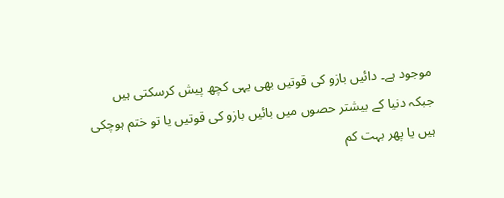موجود ہے۔ دائیں بازو کی قوتیں بھی یہی کچھ پیش کرسکتی ہیں جبکہ دنیا کے بیشتر حصوں میں بائیں بازو کی قوتیں یا تو ختم ہوچکی ہیں یا پھر بہت کم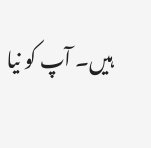ہیں۔ آپ کو نیا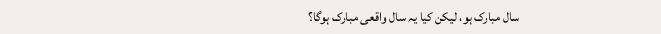سال مبارک ہو، لیکن کیا یہ سال واقعی مبارک ہوگا؟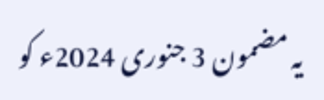یہ مضمون 3 جنوری 2024ء کو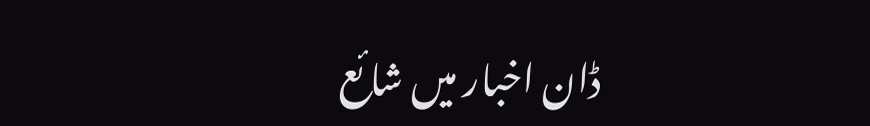ڈان اخبار میں شائع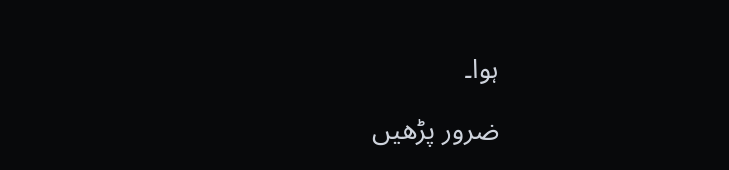ہوا۔

ضرور پڑھیں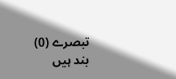تبصرے (0) بند ہیں